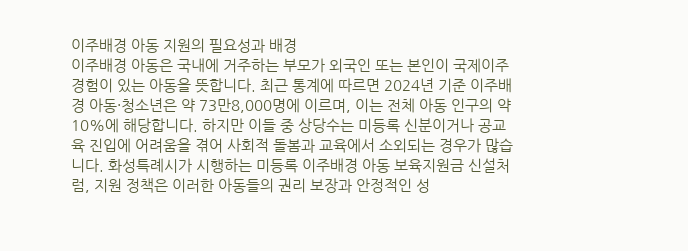이주배경 아동 지원의 필요성과 배경
이주배경 아동은 국내에 거주하는 부모가 외국인 또는 본인이 국제이주 경험이 있는 아동을 뜻합니다. 최근 통계에 따르면 2024년 기준 이주배경 아동·청소년은 약 73만8,000명에 이르며, 이는 전체 아동 인구의 약 10%에 해당합니다. 하지만 이들 중 상당수는 미등록 신분이거나 공교육 진입에 어려움을 겪어 사회적 돌봄과 교육에서 소외되는 경우가 많습니다. 화성특례시가 시행하는 미등록 이주배경 아동 보육지원금 신설처럼, 지원 정책은 이러한 아동들의 권리 보장과 안정적인 성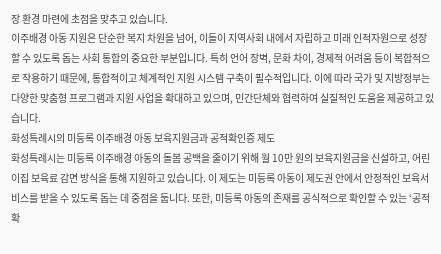장 환경 마련에 초점을 맞추고 있습니다.
이주배경 아동 지원은 단순한 복지 차원을 넘어, 이들이 지역사회 내에서 자립하고 미래 인적자원으로 성장할 수 있도록 돕는 사회 통합의 중요한 부분입니다. 특히 언어 장벽, 문화 차이, 경제적 어려움 등이 복합적으로 작용하기 때문에, 통합적이고 체계적인 지원 시스템 구축이 필수적입니다. 이에 따라 국가 및 지방정부는 다양한 맞춤형 프로그램과 지원 사업을 확대하고 있으며, 민간단체와 협력하여 실질적인 도움을 제공하고 있습니다.
화성특례시의 미등록 이주배경 아동 보육지원금과 공적확인증 제도
화성특례시는 미등록 이주배경 아동의 돌봄 공백을 줄이기 위해 월 10만 원의 보육지원금을 신설하고, 어린이집 보육료 감면 방식을 통해 지원하고 있습니다. 이 제도는 미등록 아동이 제도권 안에서 안정적인 보육서비스를 받을 수 있도록 돕는 데 중점을 둡니다. 또한, 미등록 아동의 존재를 공식적으로 확인할 수 있는 ‘공적확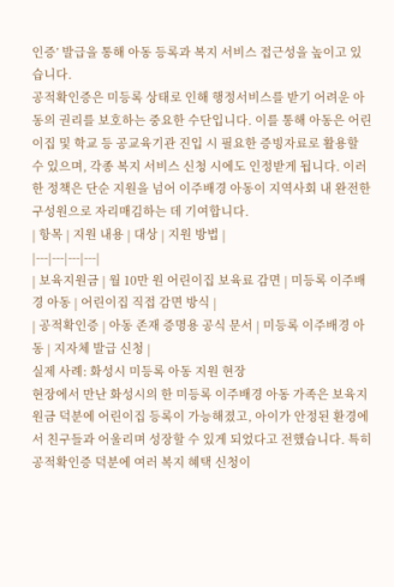인증’ 발급을 통해 아동 등록과 복지 서비스 접근성을 높이고 있습니다.
공적확인증은 미등록 상태로 인해 행정서비스를 받기 어려운 아동의 권리를 보호하는 중요한 수단입니다. 이를 통해 아동은 어린이집 및 학교 등 공교육기관 진입 시 필요한 증빙자료로 활용할 수 있으며, 각종 복지 서비스 신청 시에도 인정받게 됩니다. 이러한 정책은 단순 지원을 넘어 이주배경 아동이 지역사회 내 완전한 구성원으로 자리매김하는 데 기여합니다.
| 항목 | 지원 내용 | 대상 | 지원 방법 |
|---|---|---|---|
| 보육지원금 | 월 10만 원 어린이집 보육료 감면 | 미등록 이주배경 아동 | 어린이집 직접 감면 방식 |
| 공적확인증 | 아동 존재 증명용 공식 문서 | 미등록 이주배경 아동 | 지자체 발급 신청 |
실제 사례: 화성시 미등록 아동 지원 현장
현장에서 만난 화성시의 한 미등록 이주배경 아동 가족은 보육지원금 덕분에 어린이집 등록이 가능해졌고, 아이가 안정된 환경에서 친구들과 어울리며 성장할 수 있게 되었다고 전했습니다. 특히 공적확인증 덕분에 여러 복지 혜택 신청이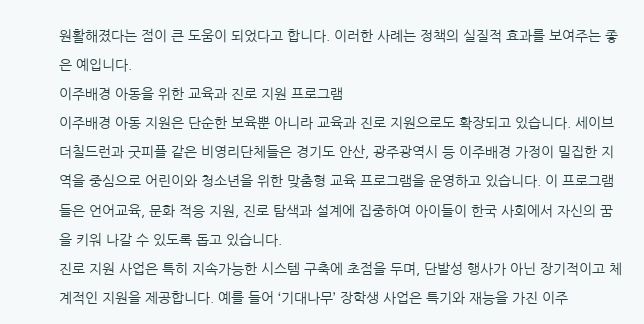원활해졌다는 점이 큰 도움이 되었다고 합니다. 이러한 사례는 정책의 실질적 효과를 보여주는 좋은 예입니다.
이주배경 아동을 위한 교육과 진로 지원 프로그램
이주배경 아동 지원은 단순한 보육뿐 아니라 교육과 진로 지원으로도 확장되고 있습니다. 세이브더칠드런과 굿피플 같은 비영리단체들은 경기도 안산, 광주광역시 등 이주배경 가정이 밀집한 지역을 중심으로 어린이와 청소년을 위한 맞춤형 교육 프로그램을 운영하고 있습니다. 이 프로그램들은 언어교육, 문화 적응 지원, 진로 탐색과 설계에 집중하여 아이들이 한국 사회에서 자신의 꿈을 키워 나갈 수 있도록 돕고 있습니다.
진로 지원 사업은 특히 지속가능한 시스템 구축에 초점을 두며, 단발성 행사가 아닌 장기적이고 체계적인 지원을 제공합니다. 예를 들어 ‘기대나무’ 장학생 사업은 특기와 재능을 가진 이주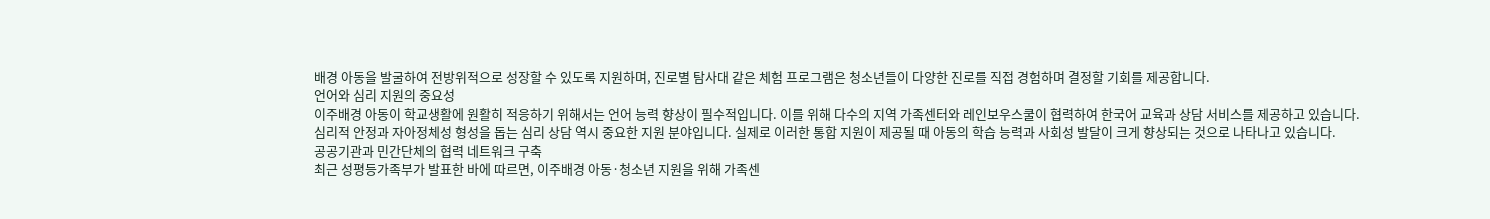배경 아동을 발굴하여 전방위적으로 성장할 수 있도록 지원하며, 진로별 탐사대 같은 체험 프로그램은 청소년들이 다양한 진로를 직접 경험하며 결정할 기회를 제공합니다.
언어와 심리 지원의 중요성
이주배경 아동이 학교생활에 원활히 적응하기 위해서는 언어 능력 향상이 필수적입니다. 이를 위해 다수의 지역 가족센터와 레인보우스쿨이 협력하여 한국어 교육과 상담 서비스를 제공하고 있습니다. 심리적 안정과 자아정체성 형성을 돕는 심리 상담 역시 중요한 지원 분야입니다. 실제로 이러한 통합 지원이 제공될 때 아동의 학습 능력과 사회성 발달이 크게 향상되는 것으로 나타나고 있습니다.
공공기관과 민간단체의 협력 네트워크 구축
최근 성평등가족부가 발표한 바에 따르면, 이주배경 아동·청소년 지원을 위해 가족센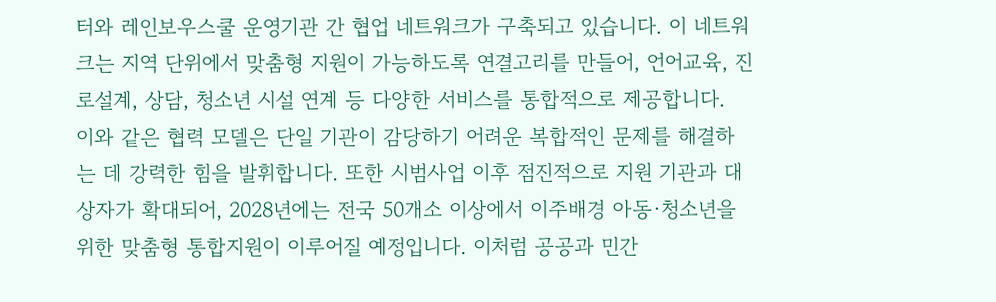터와 레인보우스쿨 운영기관 간 협업 네트워크가 구축되고 있습니다. 이 네트워크는 지역 단위에서 맞춤형 지원이 가능하도록 연결고리를 만들어, 언어교육, 진로설계, 상담, 청소년 시설 연계 등 다양한 서비스를 통합적으로 제공합니다.
이와 같은 협력 모델은 단일 기관이 감당하기 어려운 복합적인 문제를 해결하는 데 강력한 힘을 발휘합니다. 또한 시범사업 이후 점진적으로 지원 기관과 대상자가 확대되어, 2028년에는 전국 50개소 이상에서 이주배경 아동·청소년을 위한 맞춤형 통합지원이 이루어질 예정입니다. 이처럼 공공과 민간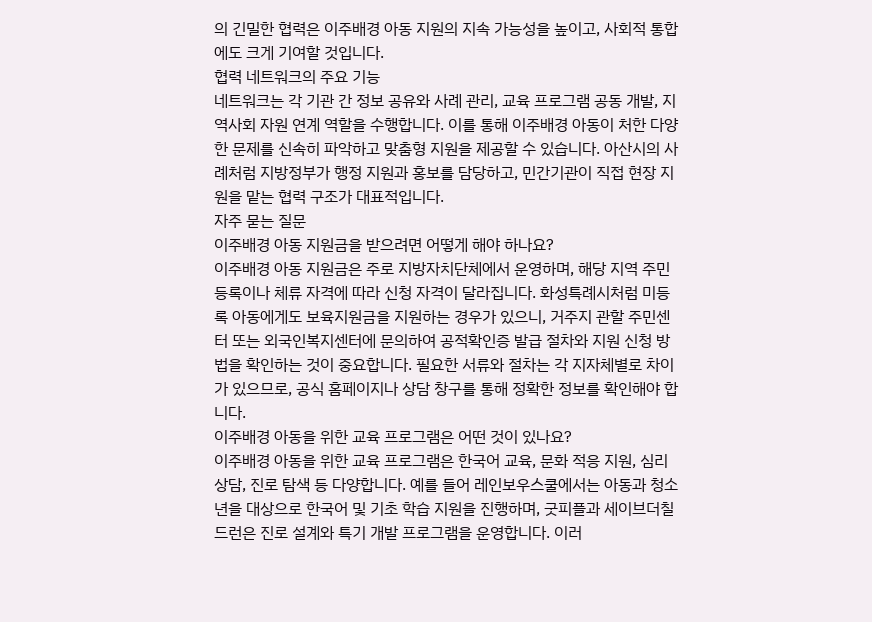의 긴밀한 협력은 이주배경 아동 지원의 지속 가능성을 높이고, 사회적 통합에도 크게 기여할 것입니다.
협력 네트워크의 주요 기능
네트워크는 각 기관 간 정보 공유와 사례 관리, 교육 프로그램 공동 개발, 지역사회 자원 연계 역할을 수행합니다. 이를 통해 이주배경 아동이 처한 다양한 문제를 신속히 파악하고 맞춤형 지원을 제공할 수 있습니다. 아산시의 사례처럼 지방정부가 행정 지원과 홍보를 담당하고, 민간기관이 직접 현장 지원을 맡는 협력 구조가 대표적입니다.
자주 묻는 질문
이주배경 아동 지원금을 받으려면 어떻게 해야 하나요?
이주배경 아동 지원금은 주로 지방자치단체에서 운영하며, 해당 지역 주민등록이나 체류 자격에 따라 신청 자격이 달라집니다. 화성특례시처럼 미등록 아동에게도 보육지원금을 지원하는 경우가 있으니, 거주지 관할 주민센터 또는 외국인복지센터에 문의하여 공적확인증 발급 절차와 지원 신청 방법을 확인하는 것이 중요합니다. 필요한 서류와 절차는 각 지자체별로 차이가 있으므로, 공식 홈페이지나 상담 창구를 통해 정확한 정보를 확인해야 합니다.
이주배경 아동을 위한 교육 프로그램은 어떤 것이 있나요?
이주배경 아동을 위한 교육 프로그램은 한국어 교육, 문화 적응 지원, 심리 상담, 진로 탐색 등 다양합니다. 예를 들어 레인보우스쿨에서는 아동과 청소년을 대상으로 한국어 및 기초 학습 지원을 진행하며, 굿피플과 세이브더칠드런은 진로 설계와 특기 개발 프로그램을 운영합니다. 이러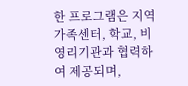한 프로그램은 지역 가족센터, 학교, 비영리기관과 협력하여 제공되며,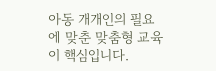아동 개개인의 필요에 맞춘 맞춤형 교육이 핵심입니다.